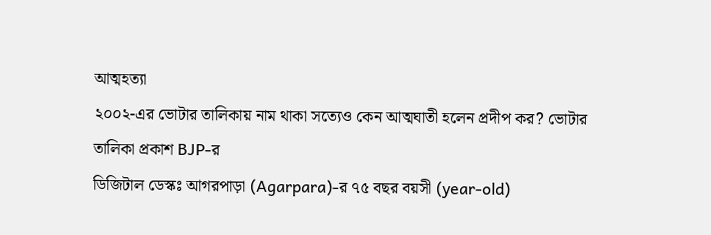আত্মহত্যা
২০০২-এর ভোটার তালিকায় নাম থাকা সত্যেও কেন আত্মঘাতী হলেন প্রদীপ কর? ভোটার তালিকা প্রকাশ BJP-র
ডিজিটাল ডেস্কঃ আগরপাড়া (Agarpara)-র ৭৫ বছর বয়সী (year-old)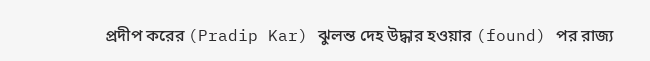প্রদীপ করের (Pradip Kar) ঝুলন্ত দেহ উদ্ধার হওয়ার (found) পর রাজ্য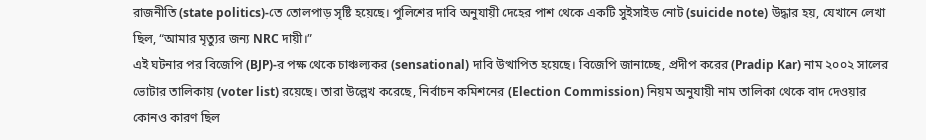রাজনীতি (state politics)-তে তোলপাড় সৃষ্টি হয়েছে। পুলিশের দাবি অনুযায়ী দেহের পাশ থেকে একটি সুইসাইড নোট (suicide note) উদ্ধার হয়, যেখানে লেখা ছিল, “আমার মৃত্যুর জন্য NRC দায়ী।”
এই ঘটনার পর বিজেপি (BJP)-র পক্ষ থেকে চাঞ্চল্যকর (sensational) দাবি উত্থাপিত হয়েছে। বিজেপি জানাচ্ছে, প্রদীপ করের (Pradip Kar) নাম ২০০২ সালের ভোটার তালিকায় (voter list) রয়েছে। তারা উল্লেখ করেছে, নির্বাচন কমিশনের (Election Commission) নিয়ম অনুযায়ী নাম তালিকা থেকে বাদ দেওয়ার কোনও কারণ ছিল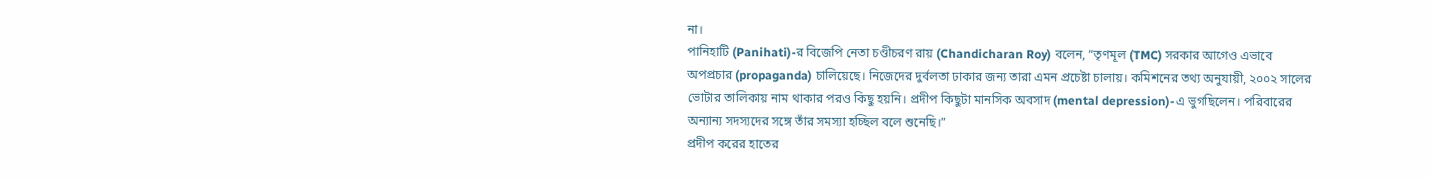না।
পানিহাটি (Panihati)-র বিজেপি নেতা চণ্ডীচরণ রায় (Chandicharan Roy) বলেন, “তৃণমূল (TMC) সরকার আগেও এভাবে অপপ্রচার (propaganda) চালিয়েছে। নিজেদের দুর্বলতা ঢাকার জন্য তারা এমন প্রচেষ্টা চালায়। কমিশনের তথ্য অনুযায়ী, ২০০২ সালের ভোটার তালিকায় নাম থাকার পরও কিছু হয়নি। প্রদীপ কিছুটা মানসিক অবসাদ (mental depression)-এ ভুগছিলেন। পরিবারের অন্যান্য সদস্যদের সঙ্গে তাঁর সমস্যা হচ্ছিল বলে শুনেছি।”
প্রদীপ করের হাতের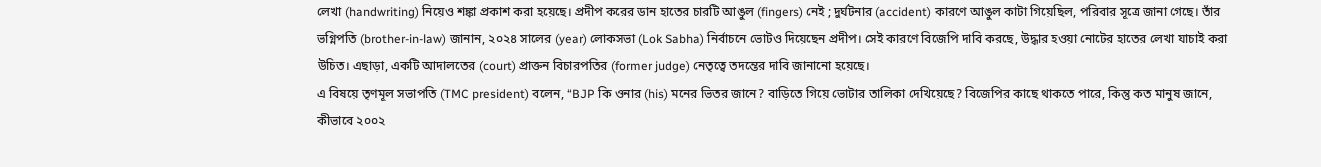লেখা (handwriting) নিয়েও শঙ্কা প্রকাশ করা হয়েছে। প্রদীপ করের ডান হাতের চারটি আঙুল (fingers) নেই ; দুর্ঘটনার (accident) কারণে আঙুল কাটা গিয়েছিল, পরিবার সূত্রে জানা গেছে। তাঁর ভগ্নিপতি (brother-in-law) জানান, ২০২৪ সালের (year) লোকসভা (Lok Sabha) নির্বাচনে ভোটও দিয়েছেন প্রদীপ। সেই কারণে বিজেপি দাবি করছে, উদ্ধার হওয়া নোটের হাতের লেখা যাচাই করা উচিত। এছাড়া, একটি আদালতের (court) প্রাক্তন বিচারপতির (former judge) নেতৃত্বে তদন্তের দাবি জানানো হয়েছে।
এ বিষয়ে তৃণমূল সভাপতি (TMC president) বলেন, “BJP কি ওনার (his) মনের ভিতর জানে? বাড়িতে গিয়ে ভোটার তালিকা দেখিয়েছে? বিজেপির কাছে থাকতে পারে, কিন্তু কত মানুষ জানে, কীভাবে ২০০২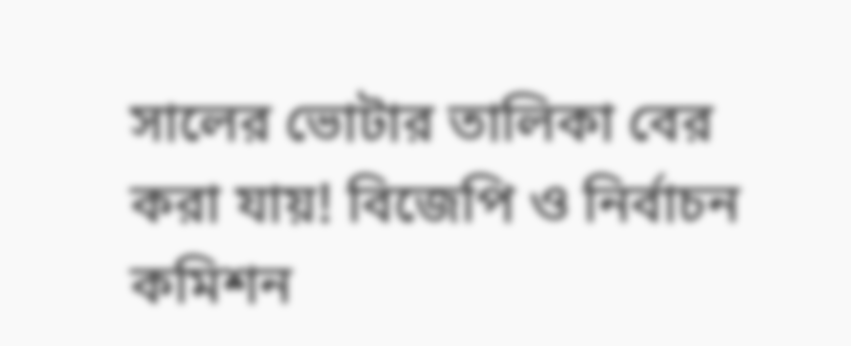সালের ভোটার তালিকা বের করা যায়! বিজেপি ও নির্বাচন কমিশন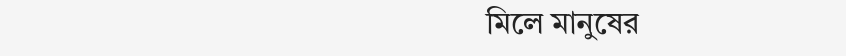মিলে মানুষের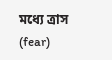মধ্যে ত্রাস (fear)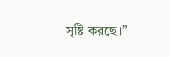সৃষ্টি করছে।”